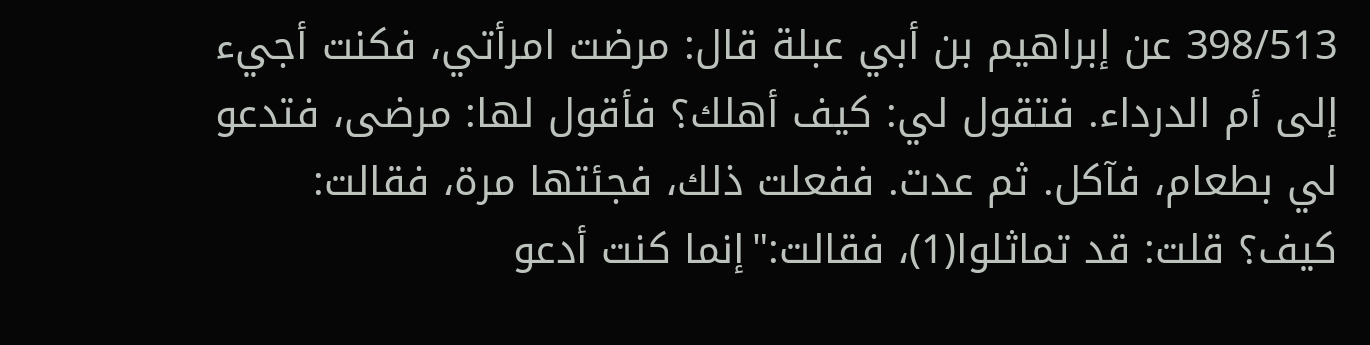398/513 عن إبراهيم بن أبي عبلة قال: مرضت امرأتي، فكنت أجيء إلى أم الدرداء. فتقول لي: كيف أهلك؟ فأقول لها: مرضى، فتدعو لي بطعام، فآكل. ثم عدت. ففعلت ذلك، فجئتها مرة، فقالت: كيف؟ قلت: قد تماثلوا(1)، فقالت:"إنما كنت أدعو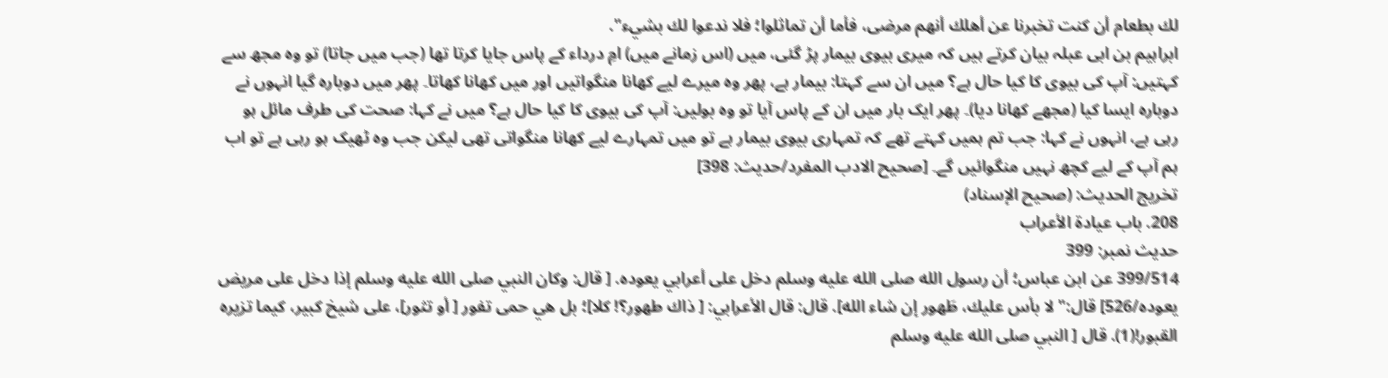لك بطعام أن كنت تخبرنا عن أهلك أنهم مرضى، فأما أن تماثلوا؛ فلا ندعوا لك بشيء".
ابراہیم بن ابی عبلہ بیان کرتے ہیں کہ میری بیوی بیمار پڑ گئی، میں (اس زمانے میں) امِ درداء کے پاس جایا کرتا تھا (جب میں جاتا) تو وہ مجھ سے کہتیں: آپ کی بیوی کا کیا حال ہے؟ میں ان سے کہتا: بیمار ہے، پھر وہ میرے لیے کھانا منگواتیں اور میں کھانا کھاتا۔ پھر میں دوبارہ گیا انہوں نے دوبارہ ایسا کیا (مجھے کھانا دیا)۔ پھر ایک بار میں ان کے پاس آیا تو وہ بولیں: آپ کی بیوی کا کیا حال ہے؟ میں نے کہا: صحت کی طرف مائل ہو رہی ہے، انہوں نے کہا: جب تم ہمیں کہتے تھے کہ تمہاری بیوی بیمار ہے تو میں تمہارے لیے کھانا منگواتی تھی لیکن جب وہ ٹھیک ہو رہی ہے تو اب ہم آپ کے لیے کچھ نہیں منگوائیں گے۔ [صحيح الادب المفرد/حدیث: 398]
تخریج الحدیث: (صحيح الإسناد)
208. باب عيادة الأعراب
حدیث نمبر: 399
399/514 عن ابن عباس؛ أن رسول الله صلى الله عليه وسلم دخل على أعرابي يعوده. [ قال: وكان النبي صلى الله عليه وسلم إذا دخل على مريض يعوده/526] قال:" لا بأس عليك، طَهور إن شاء الله]. قال: قال الأعرابي: [ ذاك طهور؟! كلا]؛ بل هي حمى تفور [ أو تثور]، على شيخ كبير، كيما تزيره القبور!(1). قال [ النبي صلى الله عليه وسلم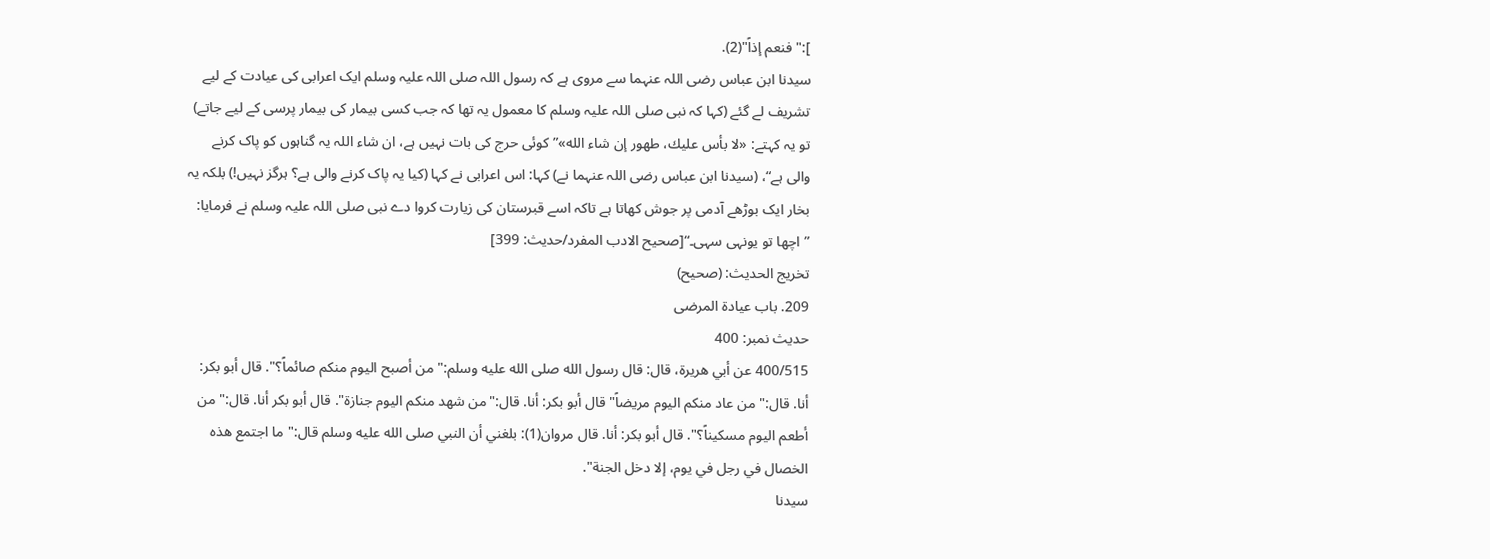]:" فنعم إذاً"(2).
سیدنا ابن عباس رضی اللہ عنہما سے مروی ہے کہ رسول اللہ صلی اللہ علیہ وسلم ایک اعرابی کی عیادت کے لیے تشریف لے گئے (کہا کہ نبی صلی اللہ علیہ وسلم کا معمول یہ تھا کہ جب کسی بیمار کی بیمار پرسی کے لیے جاتے) تو یہ کہتے: «لا بأس عليك، طهور إن شاء الله»”کوئی حرج کی بات نہیں ہے، ان شاء اللہ یہ گناہوں کو پاک کرنے والی ہے“، (سیدنا ابن عباس رضی اللہ عنہما نے) کہا: اس اعرابی نے کہا (کیا یہ پاک کرنے والی ہے؟ ہرگز نہیں!) بلکہ یہ بخار ایک بوڑھے آدمی پر جوش کھاتا ہے تاکہ اسے قبرستان کی زیارت کروا دے نبی صلی اللہ علیہ وسلم نے فرمایا: ”اچھا تو یونہی سہی۔“[صحيح الادب المفرد/حدیث: 399]
تخریج الحدیث: (صحيح)
209. باب عيادة المرضى
حدیث نمبر: 400
400/515 عن أبي هريرة، قال: قال رسول الله صلى الله عليه وسلم:" من أصبح اليوم منكم صائماً؟". قال أبو بكر: أنا. قال:" من عاد منكم اليوم مريضاً" قال أبو بكر: أنا. قال:"من شهد منكم اليوم جنازة". قال أبو بكر أنا. قال:" من أطعم اليوم مسكيناً؟". قال أبو بكر: أنا. قال مروان(1): بلغني أن النبي صلى الله عليه وسلم قال:" ما اجتمع هذه الخصال في رجل في يوم، إلا دخل الجنة".
سیدنا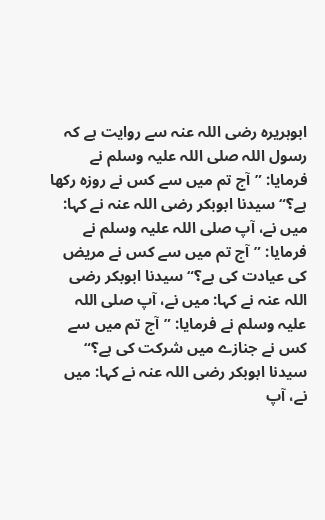ابوہریرہ رضی اللہ عنہ سے روایت ہے کہ رسول اللہ صلی اللہ علیہ وسلم نے فرمایا: ”آج تم میں سے کس نے روزہ رکھا ہے؟“ سیدنا ابوبکر رضی اللہ عنہ نے کہا: میں نے، آپ صلی اللہ علیہ وسلم نے فرمایا: ”آج تم میں سے کس نے مریض کی عیادت کی ہے؟“ سیدنا ابوبکر رضی اللہ عنہ نے کہا: میں نے، آپ صلی اللہ علیہ وسلم نے فرمایا: ”آج تم میں سے کس نے جنازے میں شرکت کی ہے؟“ سیدنا ابوبکر رضی اللہ عنہ نے کہا: میں نے، آپ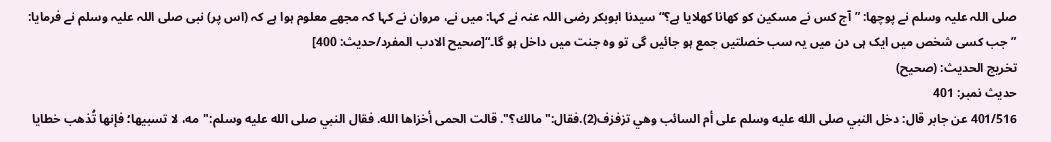صلی اللہ علیہ وسلم نے پوچھا: ”آج کس نے مسکین کو کھانا کھلایا ہے؟“ سیدنا ابوبکر رضی اللہ عنہ نے کہا: میں نے، مروان نے کہا کہ مجھے معلوم ہوا ہے کہ (اس پر) نبی صلی اللہ علیہ وسلم نے فرمایا: ”جب کسی شخص میں ایک ہی دن میں یہ سب خصلتیں جمع ہو جائیں گی تو وہ جنت میں داخل ہو گا۔“[صحيح الادب المفرد/حدیث: 400]
تخریج الحدیث: (صحيح)
حدیث نمبر: 401
401/516 عن جابر قال: دخل النبي صلى الله عليه وسلم على أم السائب وهي تزفزف(2).فقال:"مالك؟". قالت الحمى أخزاها الله. فقال النبي صلى الله عليه وسلم:"مه، لا تسبيها؛ فإنها تُذهب خطايا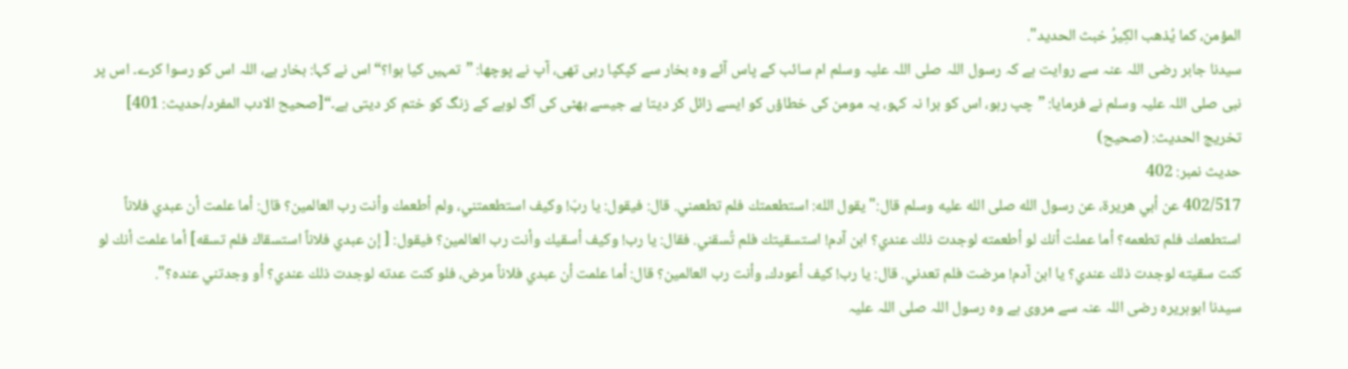المؤمن، كما يُذهب الكِيرُ خبث الحديد".
سیدنا جابر رضی اللہ عنہ سے روایت ہے کہ رسول اللہ صلی اللہ علیہ وسلم ام سائب کے پاس آئے وہ بخار سے کپکپا رہی تھی، آپ نے پوچھا: ”تمہیں کیا ہوا؟“ اس نے کہا: بخار ہے، اللہ اس کو رسوا کرے۔ اس پر نبی صلی اللہ علیہ وسلم نے فرمایا: ”چپ رہو، اس کو برا نہ کہو، یہ مومن کی خطاؤں کو ایسے زائل کر دیتا ہے جیسے بھٹی کی آگ لوہے کے زنگ کو ختم کر دیتی ہے۔“[صحيح الادب المفرد/حدیث: 401]
تخریج الحدیث: (صحيح)
حدیث نمبر: 402
402/517 عن أبي هريرة، عن رسول الله صلى الله عليه وسلم قال:" يقول الله: استطعمتك فلم تطعمني. قال: فيقول: يا ربّ! وكيف استطعمتني، ولم أطعمك وأنت رب العالمين؟ قال: أما علمت أن عبدي فلاناً استطعمك فلم تطعمه؟ أما عملت أنك لو أطعمته لوجدت ذلك عندي؟ ابن آدم! استسقيتك فلم تُسقني. فقال: يا رب! وكيف أسقيك وأنت رب العالمين؟ فيقول: [ إن عبدي فلاناً استسقاك فلم تسقه] أما علمت أنك لو كنت سقيته لوجدت ذلك عندي؟ يا ابن آدم! مرضت فلم تعدني. قال: يا رب! كيف أعودك، وأنت رب العالمين؟ قال: أما علمت أن عبدي فلاناً مرض، فلو كنت عدته لوجدت ذلك عندي؟ أو وجدتني عنده؟".
سیدنا ابوہریرہ رضی اللہ عنہ سے مروی ہے وہ رسول اللہ صلی اللہ علیہ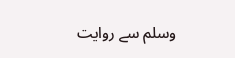وسلم سے روایت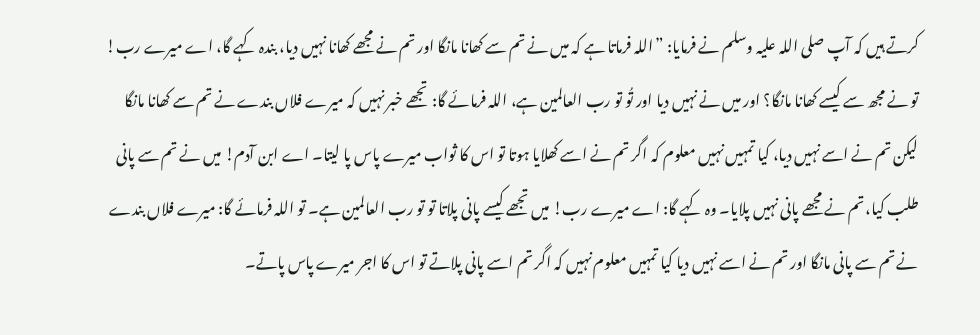کرتے ہیں کہ آپ صلی اللہ علیہ وسلم نے فرمایا: ”اللہ فرماتا ہے کہ میں نے تم سے کھانا مانگا اور تم نے مجھے کھانا نہیں دیا، بندہ کہے گا، اے میرے رب! تو نے مجھ سے کیسے کھانا مانگا؟ اور میں نے نہیں دیا اور تُو تو رب العالمین ہے، اللہ فرمائے گا: تجھے خبر نہیں کہ میرے فلاں بندے نے تم سے کھانا مانگا لیکن تم نے اسے نہیں دیا، کیا تمہیں نہیں معلوم کہ اگر تم نے اسے کھلایا ہوتا تو اس کا ثواب میرے پاس پا لیتا۔ اے ابن آدم! میں نے تم سے پانی طلب کیا، تم نے مجھے پانی نہیں پلایا۔ وہ کہے گا: اے میرے رب! میں تجھے کیسے پانی پلاتا تو تو رب العالمین ہے۔ تو اللہ فرمائے گا: میرے فلاں بندے نے تم سے پانی مانگا اور تم نے اسے نہیں دیا کیا تمہیں معلوم نہیں کہ اگر تم اسے پانی پلاتے تو اس کا اجر میرے پاس پاتے۔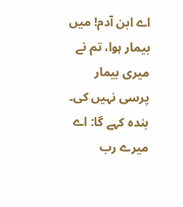اے ابن آدم! میں بیمار ہوا، تم نے میری بیمار پرسی نہیں کی۔ بندہ کہے گا: اے میرے رب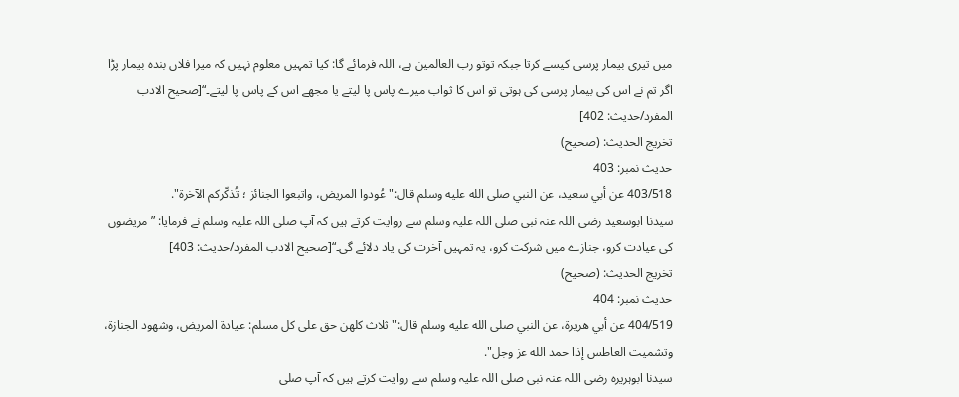میں تیری بیمار پرسی کیسے کرتا جبکہ توتو رب العالمین ہے، اللہ فرمائے گا: کیا تمہیں معلوم نہیں کہ میرا فلاں بندہ بیمار پڑا اگر تم نے اس کی بیمار پرسی کی ہوتی تو اس کا ثواب میرے پاس پا لیتے یا مجھے اس کے پاس پا لیتے۔“[صحيح الادب المفرد/حدیث: 402]
تخریج الحدیث: (صحيح)
حدیث نمبر: 403
403/518 عن أبي سعيد، عن النبي صلى الله عليه وسلم قال:" عُودوا المريض، واتبعوا الجنائز ؛ تُذكّركم الآخرة".
سیدنا ابوسعید رضی اللہ عنہ نبی صلی اللہ علیہ وسلم سے روایت کرتے ہیں کہ آپ صلی اللہ علیہ وسلم نے فرمایا: ”مریضوں کی عیادت کرو، جنازے میں شرکت کرو، یہ تمہیں آخرت کی یاد دلائے گی۔“[صحيح الادب المفرد/حدیث: 403]
تخریج الحدیث: (صحيح)
حدیث نمبر: 404
404/519 عن أبي هريرة، عن النبي صلى الله عليه وسلم قال:" ثلاث كلهن حق على كل مسلم: عيادة المريض، وشهود الجنازة، وتشميت العاطس إذا حمد الله عز وجل".
سیدنا ابوہریرہ رضی اللہ عنہ نبی صلی اللہ علیہ وسلم سے روایت کرتے ہیں کہ آپ صلی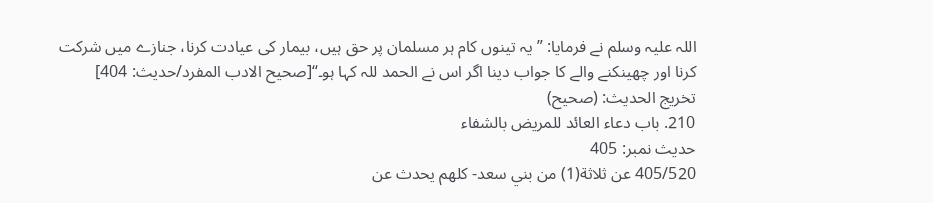اللہ علیہ وسلم نے فرمایا: ”یہ تینوں کام ہر مسلمان پر حق ہیں، بیمار کی عیادت کرنا، جنازے میں شرکت کرنا اور چھینکنے والے کا جواب دینا اگر اس نے الحمد للہ کہا ہو۔“[صحيح الادب المفرد/حدیث: 404]
تخریج الحدیث: (صحيح)
210. باب دعاء العائد للمريض بالشفاء
حدیث نمبر: 405
405/520 عن ثلاثة(1) من بني سعد- كلهم يحدث عن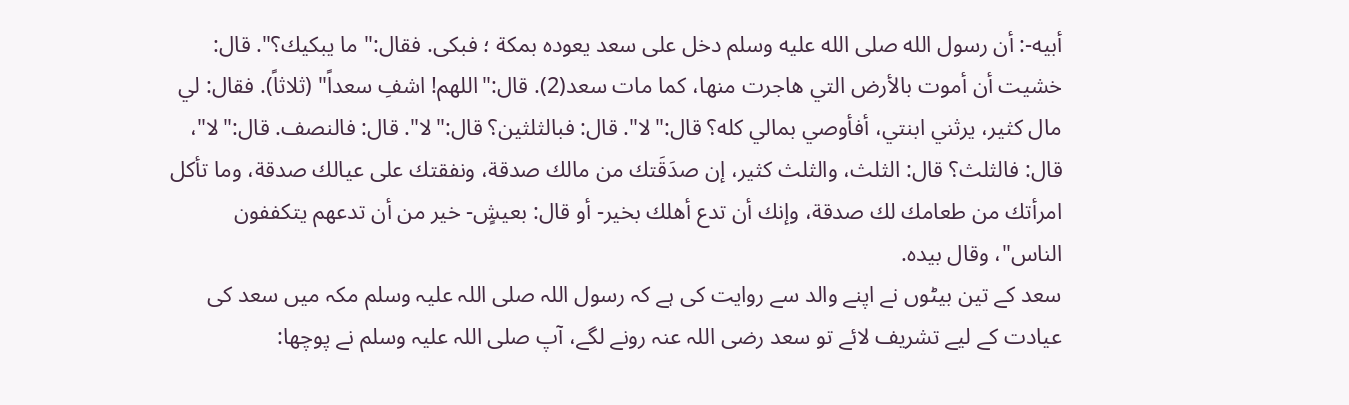أبيه-: أن رسول الله صلى الله عليه وسلم دخل على سعد يعوده بمكة ؛ فبكى. فقال:" ما يبكيك؟". قال: خشيت أن أموت بالأرض التي هاجرت منها، كما مات سعد(2). قال:"اللهم! اشفِ سعداً" (ثلاثاً). فقال: لي مال كثير، يرثني ابنتي، أفأوصي بمالي كله؟ قال:"لا". قال: فبالثلثين؟ قال:"لا". قال: فالنصف. قال:"لا"، قال: فالثلث؟ قال: الثلث، والثلث كثير، إن صدَقَتك من مالك صدقة، ونفقتك على عيالك صدقة، وما تأكل امرأتك من طعامك لك صدقة، وإنك أن تدع أهلك بخير- أو قال: بعيشٍ- خير من أن تدعهم يتكففون الناس"، وقال بيده.
سعد کے تین بیٹوں نے اپنے والد سے روایت کی ہے کہ رسول اللہ صلی اللہ علیہ وسلم مکہ میں سعد کی عیادت کے لیے تشریف لائے تو سعد رضی اللہ عنہ رونے لگے، آپ صلی اللہ علیہ وسلم نے پوچھا: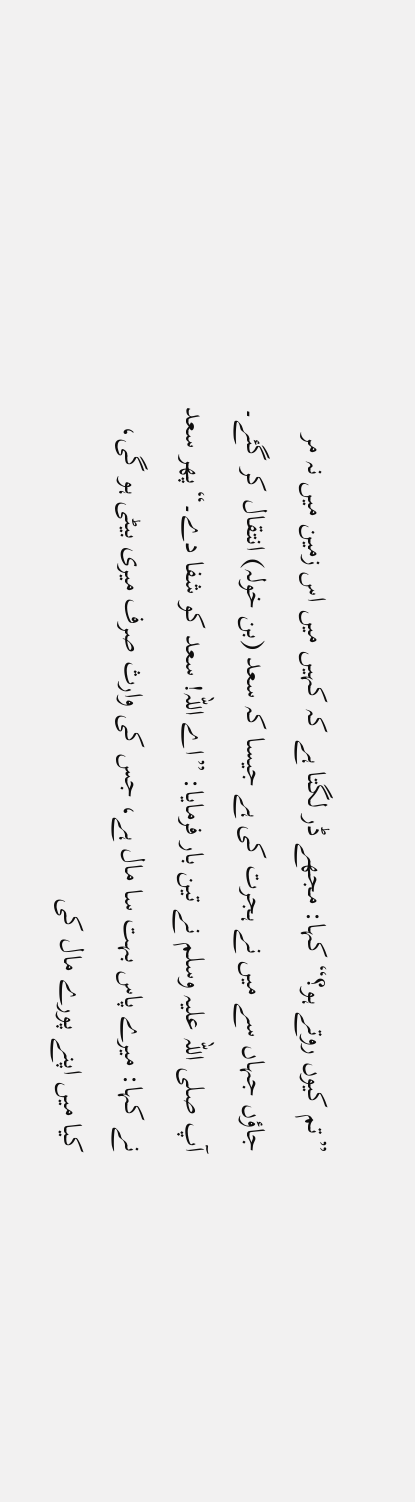”تم کیوں روتے ہو؟“ کہا: مجھے ڈر لگتا ہے کہ کہیں میں اس زمین میں نہ مر جاؤں جہاں سے میں نے ہجرت کی ہے جیسا کہ سعد (بن خولہ) انتقال کر گئے۔ آپ صلی اللہ علیہ وسلم نے تین بار فرمایا: ”اے اللہ! سعد کو شفا دے۔“ پھر سعد نے کہا: میرے پاس بہت سا مال ہے، جس کی وارث صرف میری بیٹی ہو گی، کیا میں اپنے پورے مال کی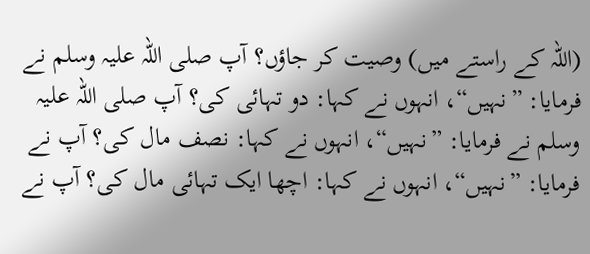(اللہ کے راستے میں) وصیت کر جاؤں؟ آپ صلی اللہ علیہ وسلم نے فرمایا: ”نہیں“، انہوں نے کہا: دو تہائی کی؟ آپ صلی اللہ علیہ وسلم نے فرمایا: ”نہیں“، انہوں نے کہا: نصف مال کی؟ آپ نے فرمایا: ”نہیں“، انہوں نے کہا: اچھا ایک تہائی مال کی؟ آپ نے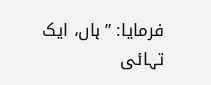فرمایا: ”ہاں، ایک تہائی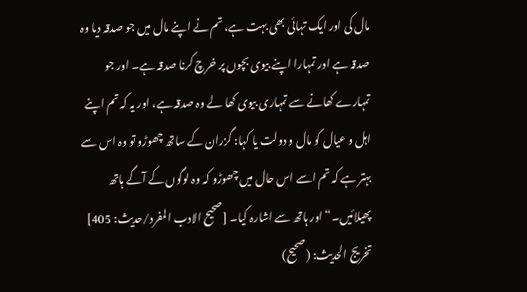مال کی اور ایک تہائی بھی بہت ہے، تم نے اپنے مال میں جو صدقہ دیا وہ صدقہ ہے اور تمہارا اپنے بیوی بچوں پر خرچ کرنا صدقہ ہے۔ اور جو تمہارے کھانے سے تمہاری بیوی کھا لے وہ صدقہ ہے، اور یہ کہ تم اپنے اہل و عیال کو مال و دولت یا کہا: گزران کے ساتھ چھوڑو تو وہ اس سے بہتر ہے کہ تم اسے اس حال میں چھوڑو کہ وہ لوگوں کے آگے ہاتھ پھیلائیں۔“ اور ہاتھ سے اشارہ کیا۔ [صحيح الادب المفرد/حدیث: 405]
تخریج الحدیث: (صحيح)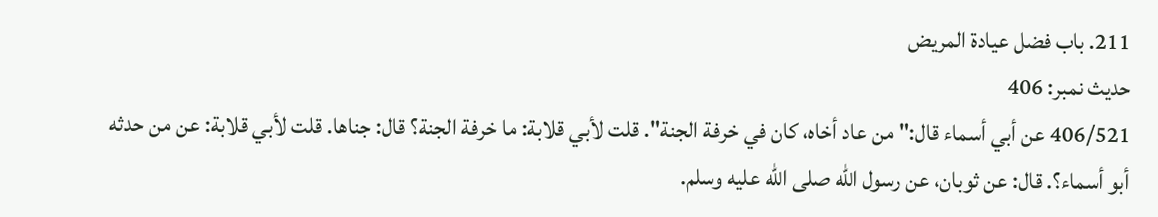211. باب فضل عيادة المريض
حدیث نمبر: 406
406/521 عن أبي أسماء قال:" من عاد أخاه، كان في خرفة الجنة". قلت لأبي قلابة: ما خرفة الجنة؟ قال: جناها. قلت لأبي قلابة: عن من حدثه أبو أسماء؟. قال: عن ثوبان، عن رسول الله صلى الله عليه وسلم.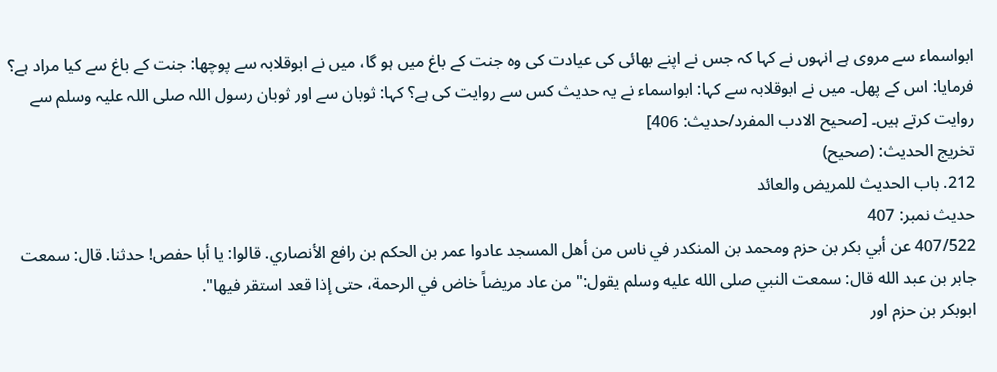ابواسماء سے مروی ہے انہوں نے کہا کہ جس نے اپنے بھائی کی عیادت کی وہ جنت کے باغ میں ہو گا، میں نے ابوقلابہ سے پوچھا: جنت کے باغ سے کیا مراد ہے؟ فرمایا: اس کے پھل۔ میں نے ابوقلابہ سے کہا: ابواسماء نے یہ حدیث کس سے روایت کی ہے؟ کہا: ثوبان سے اور ثوبان رسول اللہ صلی اللہ علیہ وسلم سے روایت کرتے ہیں۔ [صحيح الادب المفرد/حدیث: 406]
تخریج الحدیث: (صحيح)
212. باب الحديث للمريض والعائد
حدیث نمبر: 407
407/522 عن أبي بكر بن حزم ومحمد بن المنكدر في ناس من أهل المسجد عادوا عمر بن الحكم بن رافع الأنصاري. قالوا: يا أبا حفص! حدثنا. قال: سمعت جابر بن عبد الله قال: سمعت النبي صلى الله عليه وسلم يقول:" من عاد مريضاً خاض في الرحمة، حتى إذا قعد استقر فيها".
ابوبکر بن حزم اور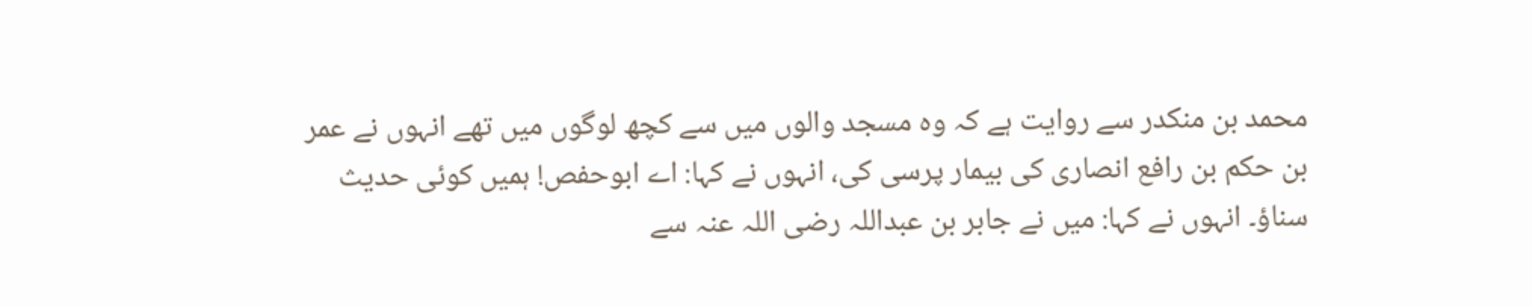محمد بن منکدر سے روایت ہے کہ وہ مسجد والوں میں سے کچھ لوگوں میں تھے انہوں نے عمر بن حکم بن رافع انصاری کی بیمار پرسی کی، انہوں نے کہا: اے ابوحفص! ہمیں کوئی حدیث سناؤ۔ انہوں نے کہا: میں نے جابر بن عبداللہ رضی اللہ عنہ سے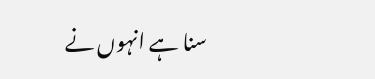سنا ہے انہوں نے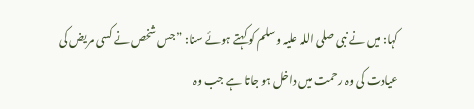کہا: میں نے نبی صلی اللہ علیہ وسلم کو کہتے ہوئے سنا: ”جس شخص نے کسی مریض کی عیادت کی وہ رحمت میں داخل ہو جاتا ہے جب وہ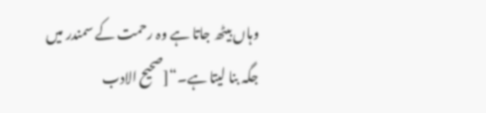وہاں بیٹھ جاتا ہے وہ رحمت کے سمندر میں جگہ بنا لیتا ہے۔“[صحيح الادب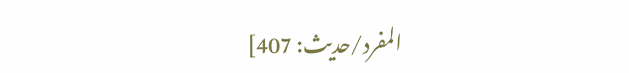المفرد/حدیث: 407]